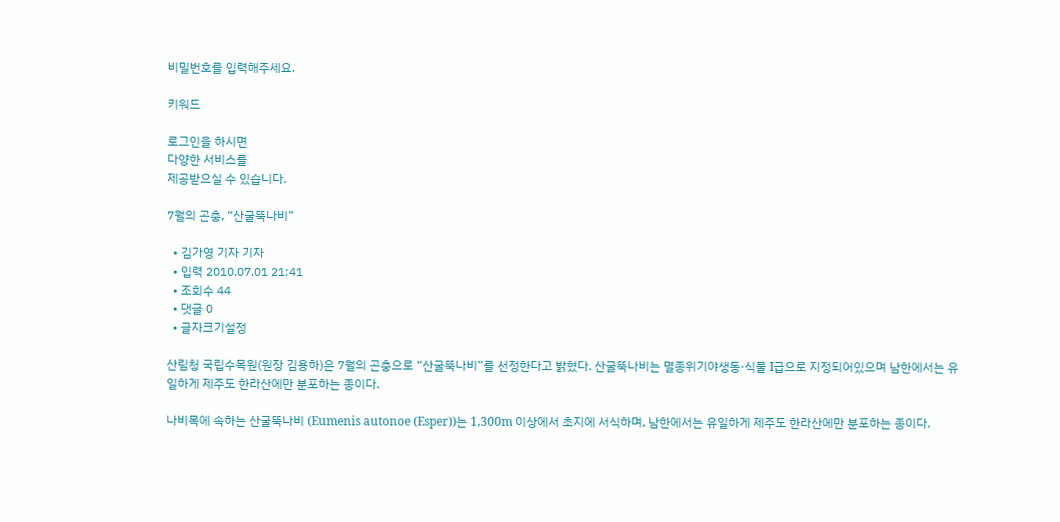비밀번호를 입력해주세요.

키워드

로그인을 하시면
다양한 서비스를
제공받으실 수 있습니다.

7월의 곤충, “산굴뚝나비”

  • 김가영 기자 기자
  • 입력 2010.07.01 21:41
  • 조회수 44
  • 댓글 0
  • 글자크기설정

산림청 국립수목원(원장 김용하)은 7월의 곤충으로 “산굴뚝나비”를 선정한다고 밝혔다. 산굴뚝나비는 멸종위기야생동·식물 I급으로 지정되어있으며 남한에서는 유일하게 제주도 한라산에만 분포하는 종이다.

나비목에 속하는 산굴뚝나비 (Eumenis autonoe (Esper))는 1,300m 이상에서 초지에 서식하며, 남한에서는 유일하게 제주도 한라산에만 분포하는 종이다.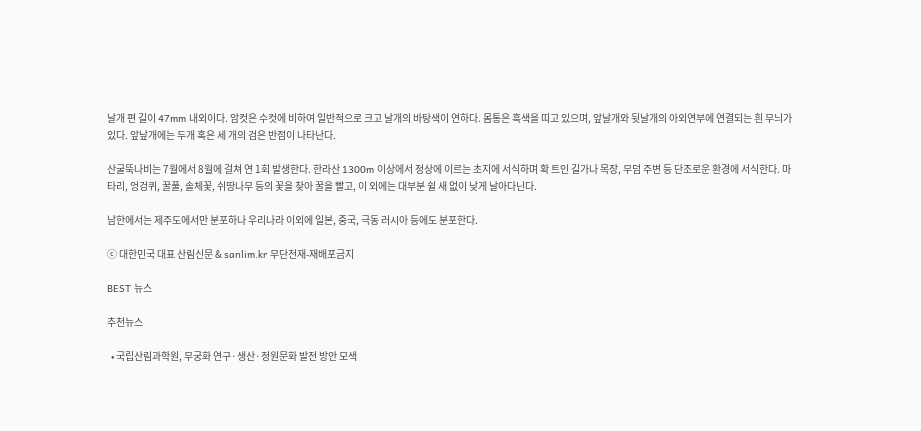날개 편 길이 47mm 내외이다. 암컷은 수컷에 비하여 일반적으로 크고 날개의 바탕색이 연하다. 몸통은 흑색을 띠고 있으며, 앞날개와 뒷날개의 아외연부에 연결되는 흰 무늬가 있다. 앞낲개에는 두개 혹은 세 개의 검은 반점이 나타난다.

산굴뚝나비는 7월에서 8월에 걸쳐 연 1회 발생한다. 한라산 1300m 이상에서 정상에 이르는 초지에 서식하며 확 트인 길가나 목장, 무덤 주변 등 단조로운 환경에 서식한다. 마타리, 엉겅퀴, 꿀풀, 솔체꽃, 쉬땅나무 등의 꽃을 찾아 꿀을 빨고, 이 외에는 대부분 쉴 새 없이 낮게 날아다닌다.

남한에서는 제주도에서만 분포하나 우리나라 이외에 일본, 중국, 극동 러시아 등에도 분포한다.

ⓒ 대한민국 대표 산림신문 & sanlim.kr 무단전재-재배포금지

BEST 뉴스

추천뉴스

  • 국립산림과학원, 무궁화 연구·생산·정원문화 발전 방안 모색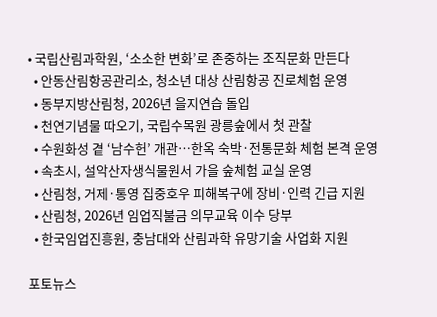• 국립산림과학원, ‘소소한 변화’로 존중하는 조직문화 만든다
  • 안동산림항공관리소, 청소년 대상 산림항공 진로체험 운영
  • 동부지방산림청, 2026년 을지연습 돌입
  • 천연기념물 따오기, 국립수목원 광릉숲에서 첫 관찰
  • 수원화성 곁 ‘남수헌’ 개관…한옥 숙박·전통문화 체험 본격 운영
  • 속초시, 설악산자생식물원서 가을 숲체험 교실 운영
  • 산림청, 거제·통영 집중호우 피해복구에 장비·인력 긴급 지원
  • 산림청, 2026년 임업직불금 의무교육 이수 당부
  • 한국임업진흥원, 충남대와 산림과학 유망기술 사업화 지원

포토뉴스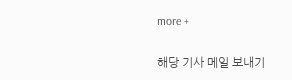more +

해당 기사 메일 보내기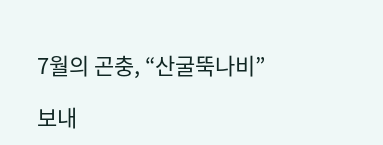7월의 곤충, “산굴뚝나비”

보내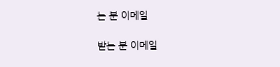는 분 이메일

받는 분 이메일